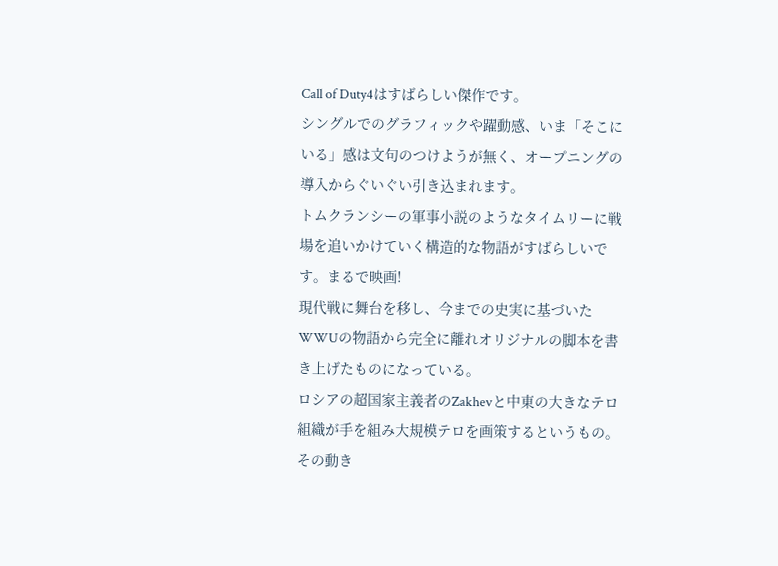Call of Duty4はすばらしい傑作です。
シングルでのグラフィックや躍動感、いま「そこにいる」感は文句のつけようが無く、オープニングの導入からぐいぐい引き込まれます。
トムクランシーの軍事小説のようなタイムリーに戦場を追いかけていく構造的な物語がすばらしいです。まるで映画!
現代戦に舞台を移し、今までの史実に基づいたWWUの物語から完全に離れオリジナルの脚本を書き上げたものになっている。
ロシアの超国家主義者のZakhevと中東の大きなテロ組織が手を組み大規模テロを画策するというもの。
その動き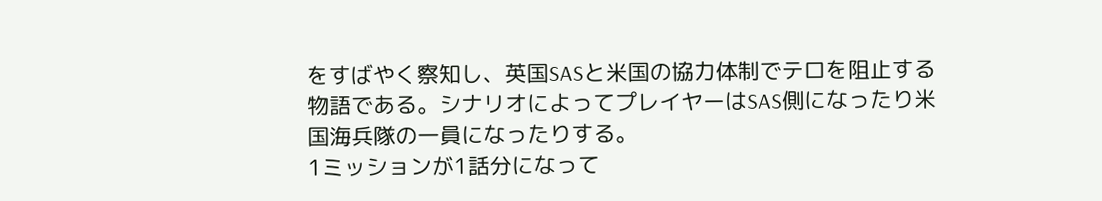をすばやく察知し、英国SASと米国の協力体制でテロを阻止する物語である。シナリオによってプレイヤーはSAS側になったり米国海兵隊の一員になったりする。
1ミッションが1話分になって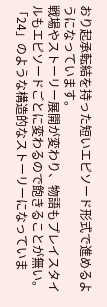おり起承転結を持った短いエピソード形式で進めるようになっています。
戦場やストーリー展開が変わり、物語もプレイスタイルもエピソードごとに変わるので飽きることが無い。
「24」のような構造的なストーリーになっていま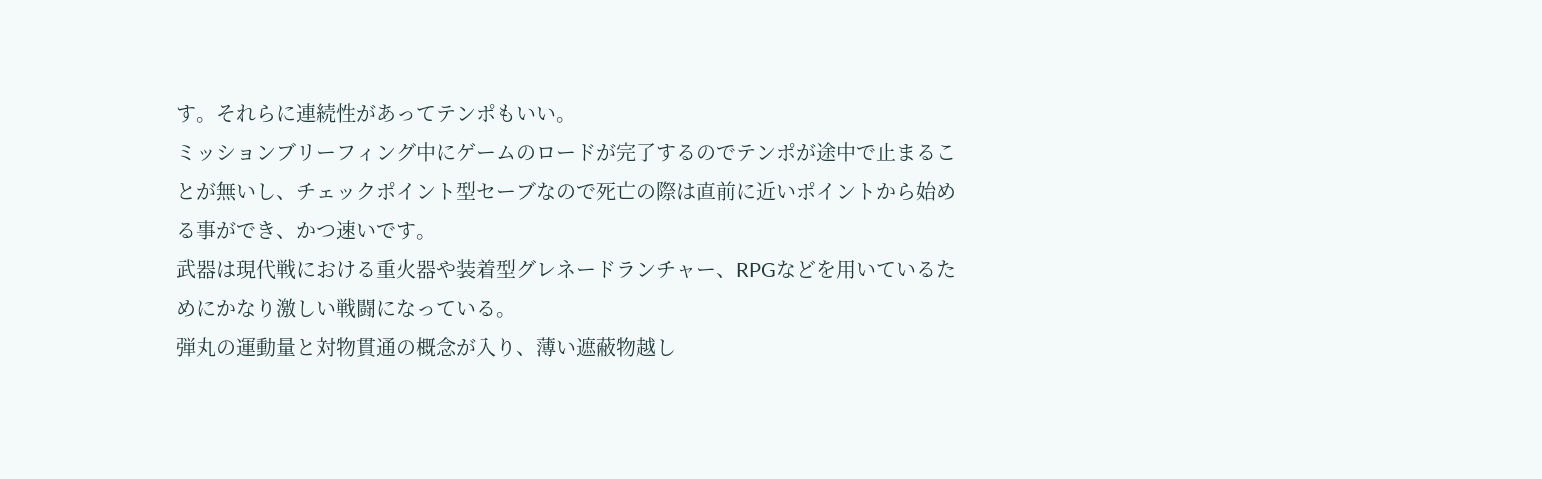す。それらに連続性があってテンポもいい。
ミッションブリーフィング中にゲームのロードが完了するのでテンポが途中で止まることが無いし、チェックポイント型セーブなので死亡の際は直前に近いポイントから始める事ができ、かつ速いです。
武器は現代戦における重火器や装着型グレネードランチャー、RPGなどを用いているためにかなり激しい戦闘になっている。
弾丸の運動量と対物貫通の概念が入り、薄い遮蔽物越し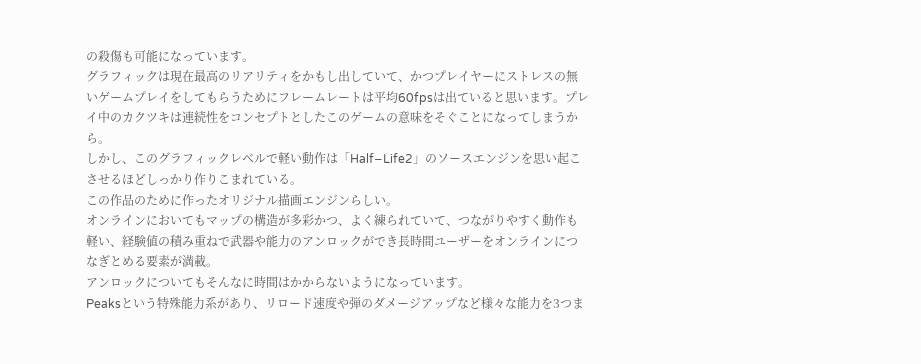の殺傷も可能になっています。
グラフィックは現在最高のリアリティをかもし出していて、かつプレイヤーにストレスの無いゲームプレイをしてもらうためにフレームレートは平均60fpsは出ていると思います。プレイ中のカクツキは連続性をコンセプトとしたこのゲームの意味をそぐことになってしまうから。
しかし、このグラフィックレベルで軽い動作は「Half−Life2」のソースエンジンを思い起こさせるほどしっかり作りこまれている。
この作品のために作ったオリジナル描画エンジンらしい。
オンラインにおいてもマップの構造が多彩かつ、よく練られていて、つながりやすく動作も軽い、経験値の積み重ねで武器や能力のアンロックができ長時間ユーザーをオンラインにつなぎとめる要素が満載。
アンロックについてもそんなに時間はかからないようになっています。
Peaksという特殊能力系があり、リロード速度や弾のダメージアップなど様々な能力を3つま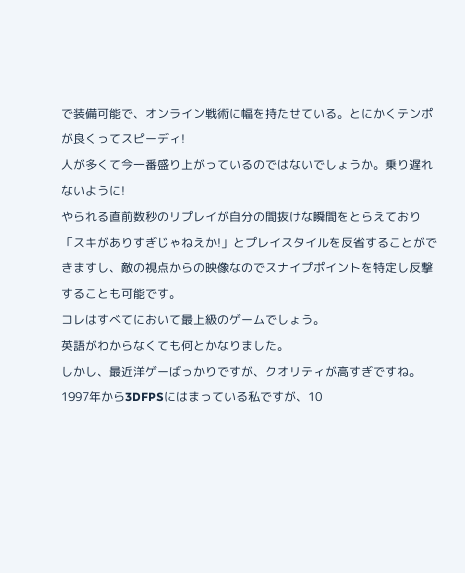で装備可能で、オンライン戦術に幅を持たせている。とにかくテンポが良くってスピーディ!
人が多くて今一番盛り上がっているのではないでしょうか。乗り遅れないように!
やられる直前数秒のリプレイが自分の間抜けな瞬間をとらえており「スキがありすぎじゃねえか!」とプレイスタイルを反省することができますし、敵の視点からの映像なのでスナイプポイントを特定し反撃することも可能です。
コレはすべてにおいて最上級のゲームでしょう。
英語がわからなくても何とかなりました。
しかし、最近洋ゲーばっかりですが、クオリティが高すぎですね。
1997年から3DFPSにはまっている私ですが、10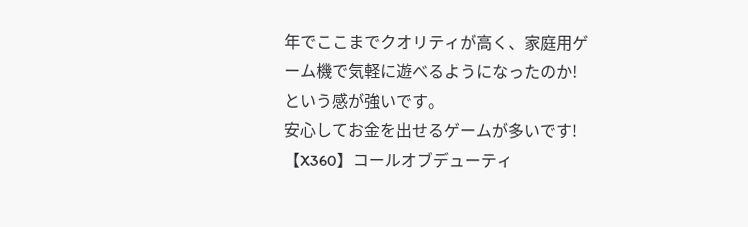年でここまでクオリティが高く、家庭用ゲーム機で気軽に遊べるようになったのか!という感が強いです。
安心してお金を出せるゲームが多いです!
【X360】コールオブデューティ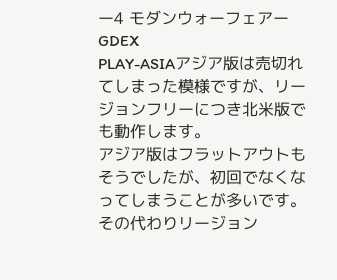ー4 モダンウォーフェアーGDEX
PLAY-ASIAアジア版は売切れてしまった模様ですが、リージョンフリーにつき北米版でも動作します。
アジア版はフラットアウトもそうでしたが、初回でなくなってしまうことが多いです。その代わりリージョン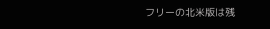フリーの北米版は残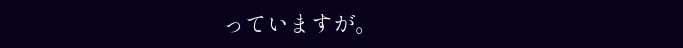っていますが。